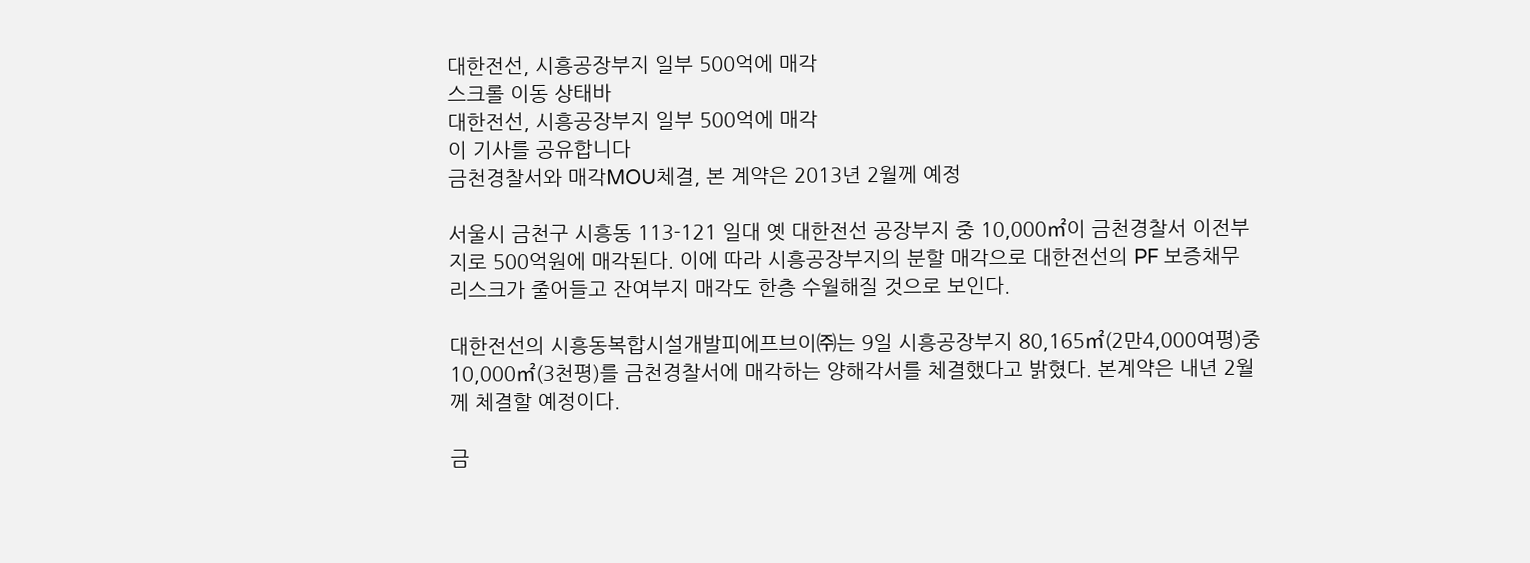대한전선, 시흥공장부지 일부 500억에 매각
스크롤 이동 상태바
대한전선, 시흥공장부지 일부 500억에 매각
이 기사를 공유합니다
금천경찰서와 매각MOU체결, 본 계약은 2013년 2월께 예정

서울시 금천구 시흥동 113-121 일대 옛 대한전선 공장부지 중 10,000㎡이 금천경찰서 이전부지로 500억원에 매각된다. 이에 따라 시흥공장부지의 분할 매각으로 대한전선의 PF 보증채무 리스크가 줄어들고 잔여부지 매각도 한층 수월해질 것으로 보인다.

대한전선의 시흥동복합시설개발피에프브이㈜는 9일 시흥공장부지 80,165㎡(2만4,000여평)중 10,000㎡(3천평)를 금천경찰서에 매각하는 양해각서를 체결했다고 밝혔다. 본계약은 내년 2월께 체결할 예정이다.

금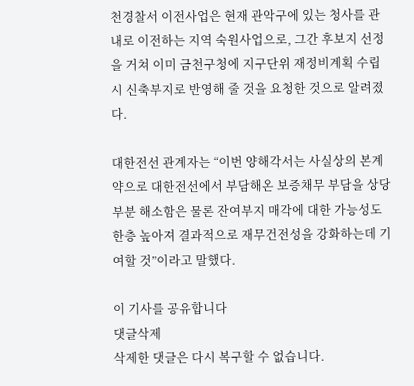천경찰서 이전사업은 현재 관악구에 있는 청사를 관내로 이전하는 지역 숙원사업으로, 그간 후보지 선정을 거쳐 이미 금천구청에 지구단위 재정비계획 수립시 신축부지로 반영해 줄 것을 요청한 것으로 알려졌다.

대한전선 관계자는 “이번 양해각서는 사실상의 본계약으로 대한전선에서 부담해온 보증채무 부담을 상당 부분 해소함은 물론 잔여부지 매각에 대한 가능성도 한층 높아져 결과적으로 재무건전성을 강화하는데 기여할 것”이라고 말했다.

이 기사를 공유합니다
댓글삭제
삭제한 댓글은 다시 복구할 수 없습니다.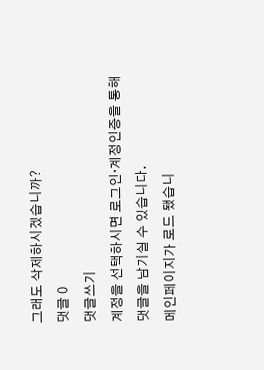그래도 삭제하시겠습니까?
댓글 0
댓글쓰기
계정을 선택하시면 로그인·계정인증을 통해
댓글을 남기실 수 있습니다.
메인페이지가 로드 됐습니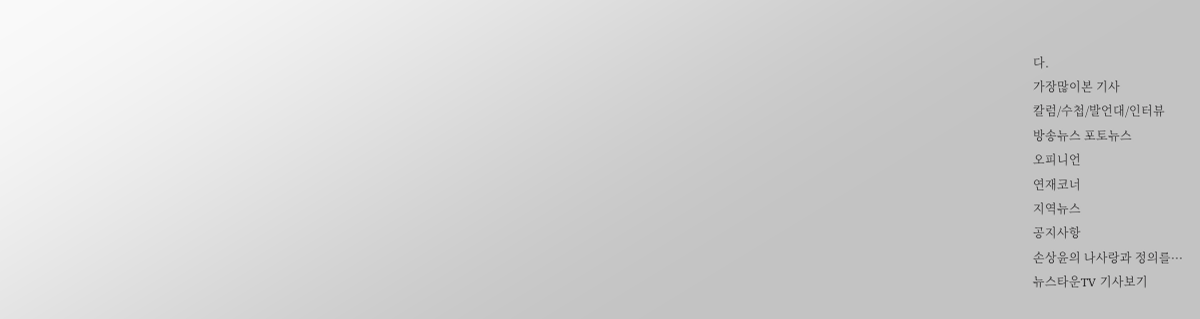다.
가장많이본 기사
칼럼/수첩/발언대/인터뷰
방송뉴스 포토뉴스
오피니언
연재코너
지역뉴스
공지사항
손상윤의 나사랑과 정의를···
뉴스타운TV 기사보기